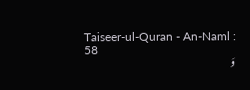Taiseer-ul-Quran - An-Naml : 58
وَ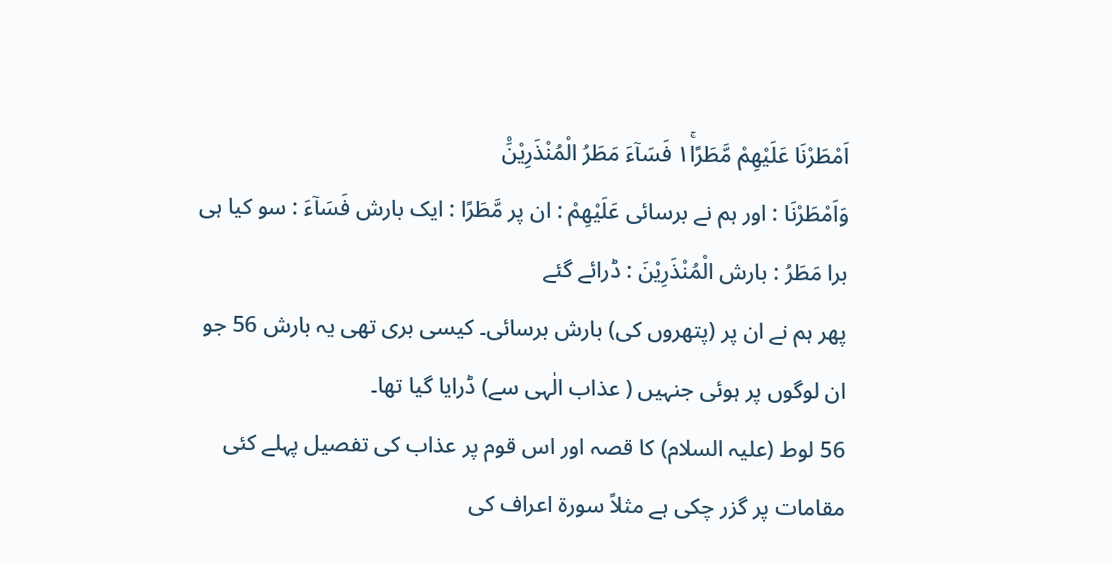اَمْطَرْنَا عَلَیْهِمْ مَّطَرًا١ۚ فَسَآءَ مَطَرُ الْمُنْذَرِیْنَ۠
وَاَمْطَرْنَا : اور ہم نے برسائی عَلَيْهِمْ : ان پر مَّطَرًا : ایک بارش فَسَآءَ : سو کیا ہی برا مَطَرُ : بارش الْمُنْذَرِيْنَ : ڈرائے گئے
پھر ہم نے ان پر (پتھروں کی) بارش برسائی۔ کیسی بری تھی یہ بارش 56 جو ان لوگوں پر ہوئی جنہیں ( عذاب الٰہی سے) ڈرایا گیا تھا۔
56 لوط (علیہ السلام) کا قصہ اور اس قوم پر عذاب کی تفصیل پہلے کئی مقامات پر گزر چکی ہے مثلاً سورة اعراف کی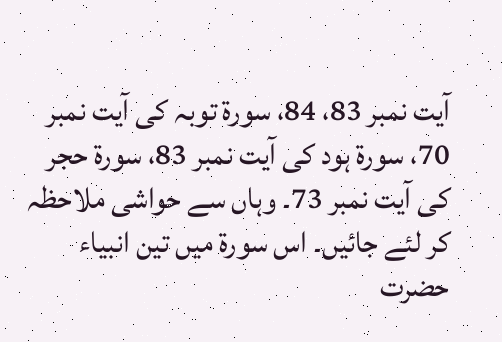آیت نمبر 83، 84، سورة توبہ کی آیت نمبر 70، سورة ہود کی آیت نمبر 83، سورة حجر کی آیت نمبر 73۔ وہاں سے حواشی ملاحظہ کر لئے جائیں۔ اس سورة میں تین انبیاء حضرت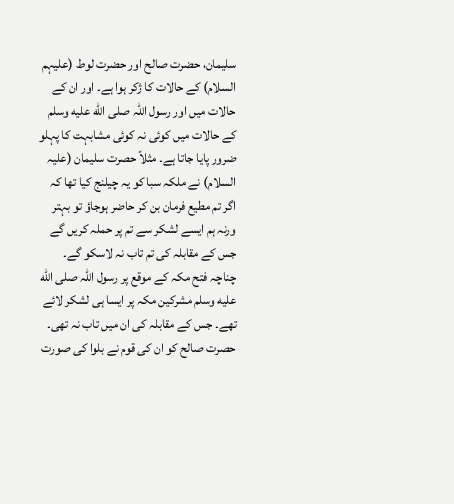سلیمان، حضرت صالح اور حضرت لوط (علیہم السلام) کے حالات کا ژکر ہوا ہے۔ اور ان کے حالات میں اور رسول اللہ صلى الله عليه وسلم کے حالات میں کوئی نہ کوئی مشابہت کا پہلو ضرور پایا جاتا ہے۔ مثلاً حصرت سلیمان (علیہ السلام) نے ملکہ سبا کو یہ چیلنج کیا تھا کہ اگر تم مطیع فرمان بن کر حاضر ہوجاؤ تو بہتر ورنہ ہم ایسے لشکر سے تم پر حملہ کریں گے جس کے مقابلہ کی تم تاب نہ لاسکو گے۔ چناچہ فتح مکہ کے موقع پر رسول اللہ صلى الله عليه وسلم مشرکین مکہ پر ایسا ہی لشکر لائے تھے۔ جس کے مقابلہ کی ان میں تاب نہ تھی۔ حصرت صالح کو ان کی قوم نے بلوا کی صورت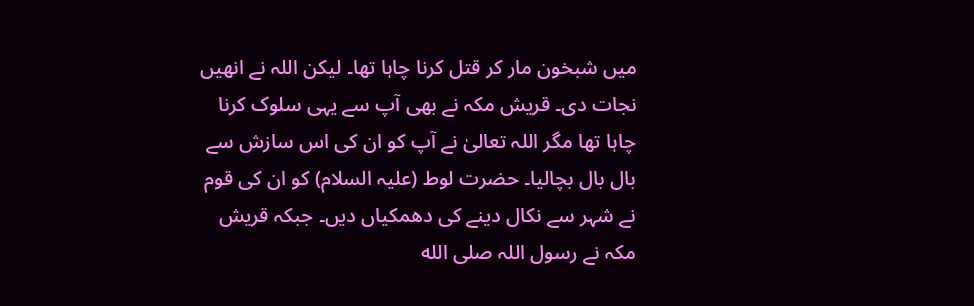میں شبخون مار کر قتل کرنا چاہا تھا۔ لیکن اللہ نے انھیں نجات دی۔ قریش مکہ نے بھی آپ سے یہی سلوک کرنا چاہا تھا مگر اللہ تعالیٰ نے آپ کو ان کی اس سازش سے بال بال بچالیا۔ حضرت لوط (علیہ السلام) کو ان کی قوم نے شہر سے نکال دینے کی دھمکیاں دیں۔ جبکہ قریش مکہ نے رسول اللہ صلى الله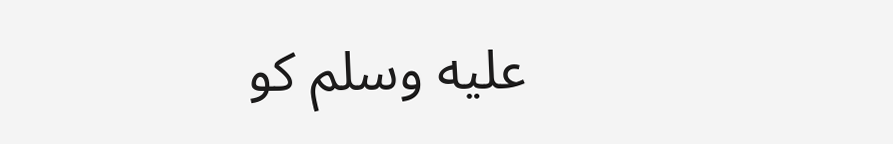عليه وسلم کو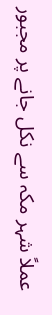عملاً شہر مکہ سے نکل جانے پر مجبور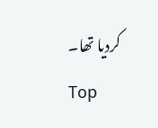کردیا تھا۔
Top